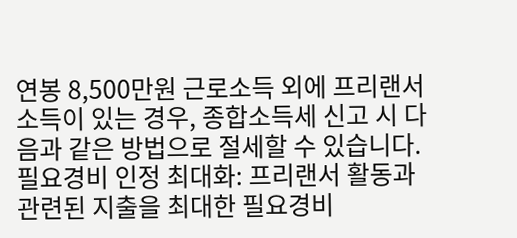연봉 8,500만원 근로소득 외에 프리랜서 소득이 있는 경우, 종합소득세 신고 시 다음과 같은 방법으로 절세할 수 있습니다.
필요경비 인정 최대화: 프리랜서 활동과 관련된 지출을 최대한 필요경비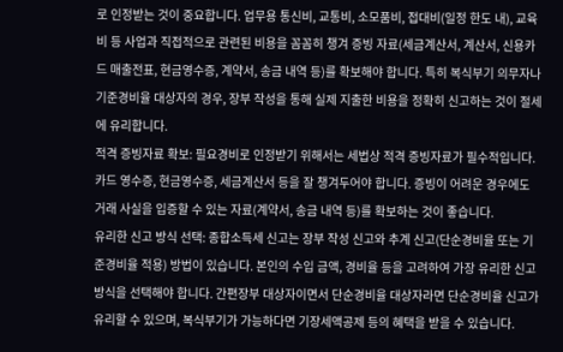로 인정받는 것이 중요합니다. 업무용 통신비, 교통비, 소모품비, 접대비(일정 한도 내), 교육비 등 사업과 직접적으로 관련된 비용을 꼼꼼히 챙겨 증빙 자료(세금계산서, 계산서, 신용카드 매출전표, 현금영수증, 계약서, 송금 내역 등)를 확보해야 합니다. 특히 복식부기 의무자나 기준경비율 대상자의 경우, 장부 작성을 통해 실제 지출한 비용을 정확히 신고하는 것이 절세에 유리합니다.
적격 증빙자료 확보: 필요경비로 인정받기 위해서는 세법상 적격 증빙자료가 필수적입니다. 카드 영수증, 현금영수증, 세금계산서 등을 잘 챙겨두어야 합니다. 증빙이 어려운 경우에도 거래 사실을 입증할 수 있는 자료(계약서, 송금 내역 등)를 확보하는 것이 좋습니다.
유리한 신고 방식 선택: 종합소득세 신고는 장부 작성 신고와 추계 신고(단순경비율 또는 기준경비율 적용) 방법이 있습니다. 본인의 수입 금액, 경비율 등을 고려하여 가장 유리한 신고 방식을 선택해야 합니다. 간편장부 대상자이면서 단순경비율 대상자라면 단순경비율 신고가 유리할 수 있으며, 복식부기가 가능하다면 기장세액공제 등의 혜택을 받을 수 있습니다.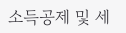소득공제 및 세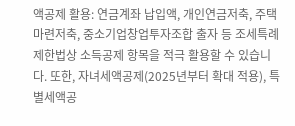액공제 활용: 연금계좌 납입액, 개인연금저축, 주택마련저축, 중소기업창업투자조합 출자 등 조세특례제한법상 소득공제 항목을 적극 활용할 수 있습니다. 또한, 자녀세액공제(2025년부터 확대 적용), 특별세액공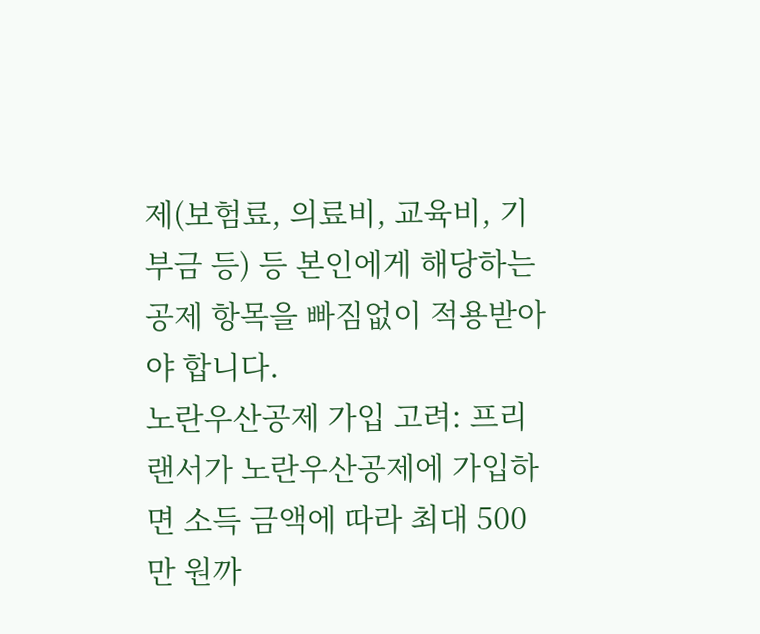제(보험료, 의료비, 교육비, 기부금 등) 등 본인에게 해당하는 공제 항목을 빠짐없이 적용받아야 합니다.
노란우산공제 가입 고려: 프리랜서가 노란우산공제에 가입하면 소득 금액에 따라 최대 500만 원까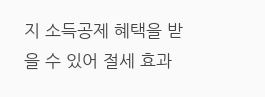지 소득공제 혜택을 받을 수 있어 절세 효과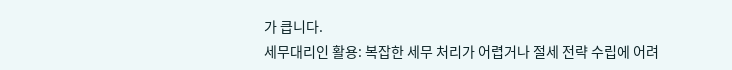가 큽니다.
세무대리인 활용: 복잡한 세무 처리가 어렵거나 절세 전략 수립에 어려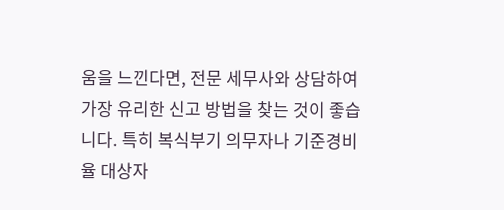움을 느낀다면, 전문 세무사와 상담하여 가장 유리한 신고 방법을 찾는 것이 좋습니다. 특히 복식부기 의무자나 기준경비율 대상자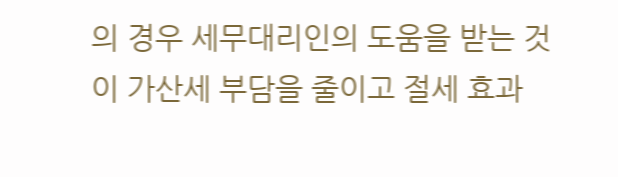의 경우 세무대리인의 도움을 받는 것이 가산세 부담을 줄이고 절세 효과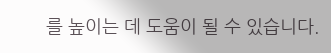를 높이는 데 도움이 될 수 있습니다.